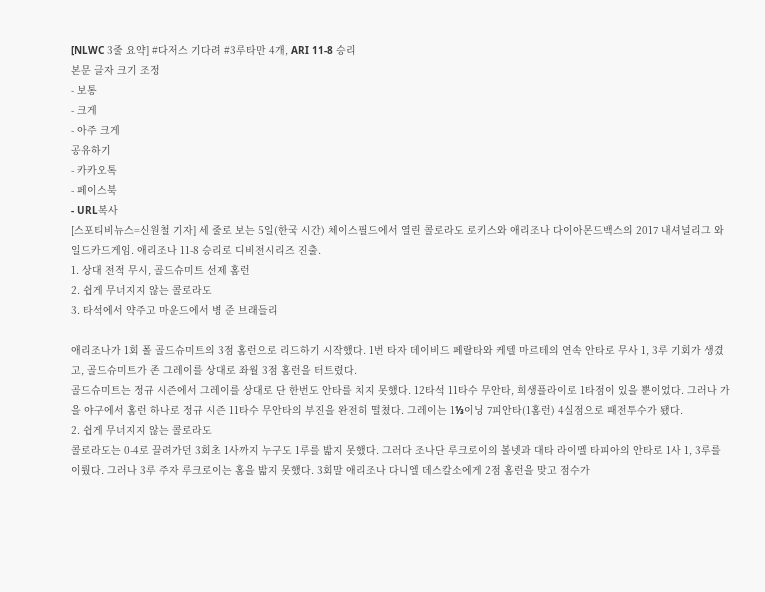[NLWC 3줄 요약] #다저스 기다려 #3루타만 4개, ARI 11-8 승리
본문 글자 크기 조정
- 보통
- 크게
- 아주 크게
공유하기
- 카카오톡
- 페이스북
- URL복사
[스포티비뉴스=신원철 기자] 세 줄로 보는 5일(한국 시간) 체이스필드에서 열린 콜로라도 로키스와 애리조나 다이아몬드백스의 2017 내셔널리그 와일드카드게임. 애리조나 11-8 승리로 디비전시리즈 진출.
1. 상대 전적 무시, 골드슈미트 선제 홈런
2. 쉽게 무너지지 않는 콜로라도
3. 타석에서 약주고 마운드에서 병 준 브래들리

애리조나가 1회 폴 골드슈미트의 3점 홈런으로 리드하기 시작했다. 1번 타자 데이비드 페랄타와 케텔 마르테의 연속 안타로 무사 1, 3루 기회가 생겼고, 골드슈미트가 존 그레이를 상대로 좌월 3점 홈런을 터트렸다.
골드슈미트는 정규 시즌에서 그레이를 상대로 단 한번도 안타를 치지 못했다. 12타석 11타수 무안타, 희생플라이로 1타점이 있을 뿐이었다. 그러나 가을 야구에서 홈런 하나로 정규 시즌 11타수 무안타의 부진을 완전히 떨쳤다. 그레이는 1⅓이닝 7피안타(1홈런) 4실점으로 패전투수가 됐다.
2. 쉽게 무너지지 않는 콜로라도
콜로라도는 0-4로 끌려가던 3회초 1사까지 누구도 1루를 밟지 못했다. 그러다 조나단 루크로이의 볼넷과 대타 라이멜 타피아의 안타로 1사 1, 3루를 이뤘다. 그러나 3루 주자 루크로이는 홈을 밟지 못했다. 3회말 애리조나 다니엘 데스칼소에게 2점 홈런을 맞고 점수가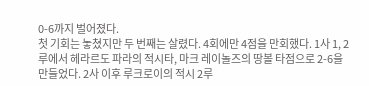0-6까지 벌어졌다.
첫 기회는 놓쳤지만 두 번째는 살렸다. 4회에만 4점을 만회했다. 1사 1, 2루에서 헤라르도 파라의 적시타, 마크 레이놀즈의 땅볼 타점으로 2-6을 만들었다. 2사 이후 루크로이의 적시 2루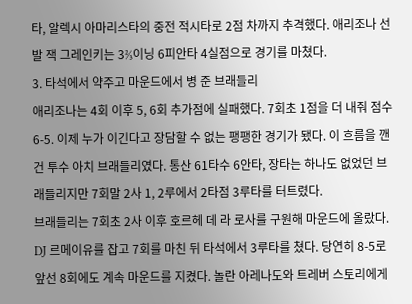타, 알렉시 아마리스타의 중전 적시타로 2점 차까지 추격했다. 애리조나 선발 잭 그레인키는 3⅔이닝 6피안타 4실점으로 경기를 마쳤다.
3. 타석에서 약주고 마운드에서 병 준 브래들리
애리조나는 4회 이후 5, 6회 추가점에 실패했다. 7회초 1점을 더 내줘 점수 6-5. 이제 누가 이긴다고 장담할 수 없는 팽팽한 경기가 됐다. 이 흐름을 깬 건 투수 아치 브래들리였다. 통산 61타수 6안타, 장타는 하나도 없었던 브래들리지만 7회말 2사 1, 2루에서 2타점 3루타를 터트렸다.
브래들리는 7회초 2사 이후 호르헤 데 라 로사를 구원해 마운드에 올랐다. DJ 르메이유를 잡고 7회를 마친 뒤 타석에서 3루타를 쳤다. 당연히 8-5로 앞선 8회에도 계속 마운드를 지켰다. 놀란 아레나도와 트레버 스토리에게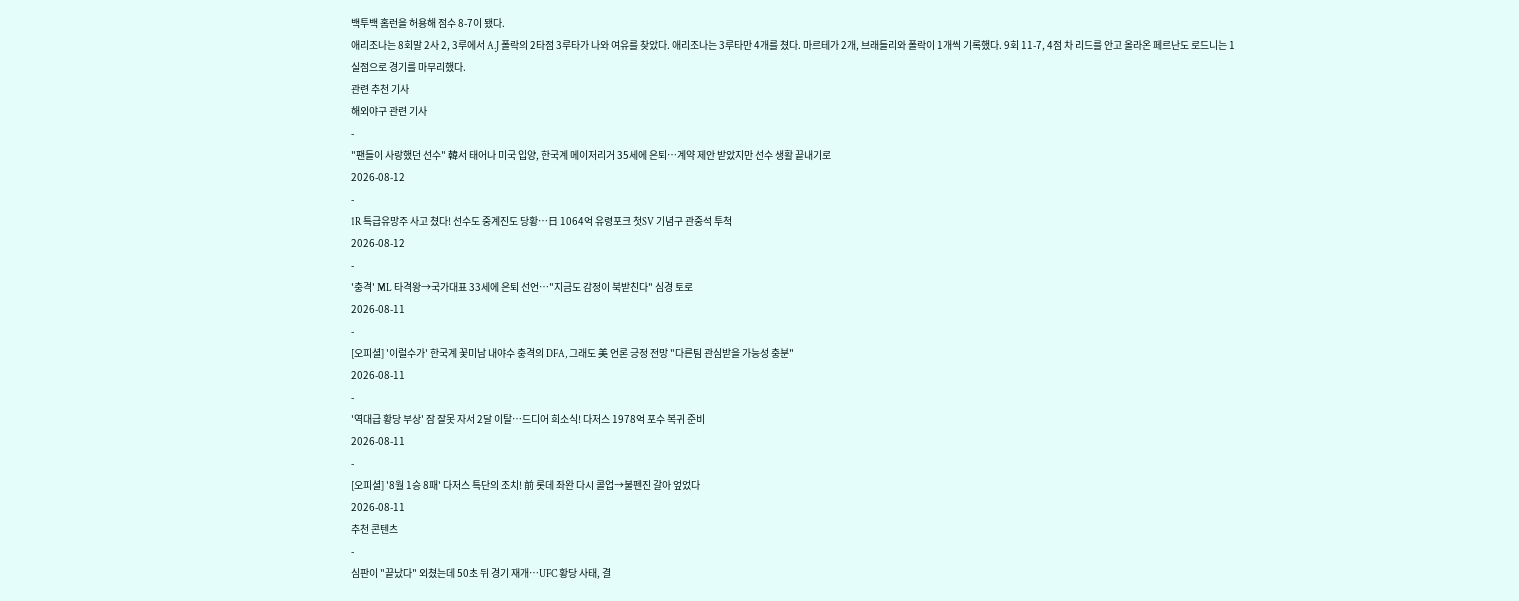백투백 홈런을 허용해 점수 8-7이 됐다.
애리조나는 8회말 2사 2, 3루에서 A.J 폴락의 2타점 3루타가 나와 여유를 찾았다. 애리조나는 3루타만 4개를 쳤다. 마르테가 2개, 브래들리와 폴락이 1개씩 기록했다. 9회 11-7, 4점 차 리드를 안고 올라온 페르난도 로드니는 1실점으로 경기를 마무리했다.
관련 추천 기사
해외야구 관련 기사
-
"팬들이 사랑했던 선수" 韓서 태어나 미국 입양, 한국계 메이저리거 35세에 은퇴…계약 제안 받았지만 선수 생활 끝내기로
2026-08-12
-
1R 특급유망주 사고 쳤다! 선수도 중계진도 당황…日 1064억 유령포크 첫SV 기념구 관중석 투척
2026-08-12
-
'충격' ML 타격왕→국가대표 33세에 은퇴 선언…"지금도 감정이 북받친다" 심경 토로
2026-08-11
-
[오피셜] '이럴수가' 한국계 꽃미남 내야수 충격의 DFA, 그래도 美 언론 긍정 전망 "다른팀 관심받을 가능성 충분"
2026-08-11
-
'역대급 황당 부상' 잠 잘못 자서 2달 이탈…드디어 희소식! 다저스 1978억 포수 복귀 준비
2026-08-11
-
[오피셜] '8월 1승 8패' 다저스 특단의 조치! 前 롯데 좌완 다시 콜업→불펜진 갈아 엎었다
2026-08-11
추천 콘텐츠
-
심판이 "끝났다" 외쳤는데 50초 뒤 경기 재개…UFC 황당 사태, 결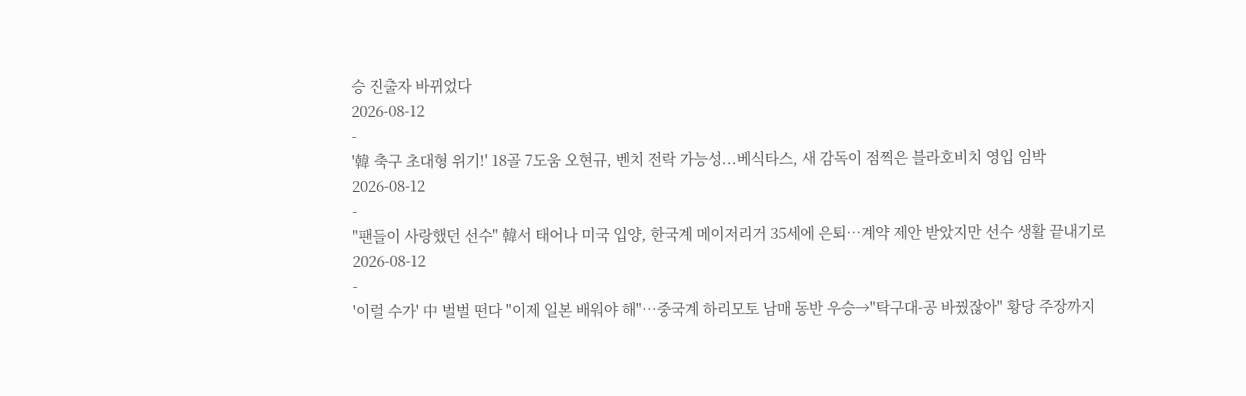승 진출자 바뀌었다
2026-08-12
-
'韓 축구 초대형 위기!' 18골 7도움 오현규, 벤치 전락 가능성...베식타스, 새 감독이 점찍은 블라호비치 영입 임박
2026-08-12
-
"팬들이 사랑했던 선수" 韓서 태어나 미국 입양, 한국계 메이저리거 35세에 은퇴…계약 제안 받았지만 선수 생활 끝내기로
2026-08-12
-
'이럴 수가' 中 벌벌 떤다 "이제 일본 배워야 해"…중국계 하리모토 남매 동반 우승→"탁구대-공 바꿨잖아" 황당 주장까지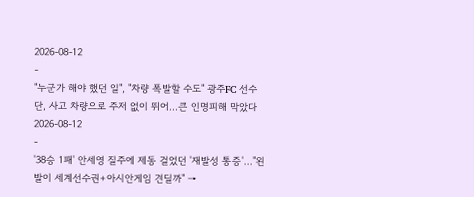2026-08-12
-
"누군가 해야 했던 일", "차량 폭발할 수도" 광주FC 선수단, 사고 차량으로 주저 없이 뛰어...큰 인명피해 막았다
2026-08-12
-
'38승 1패' 안세영 질주에 제동 걸었던 '재발성 통증'…"왼발이 세계선수권+아시안게임 견딜까" →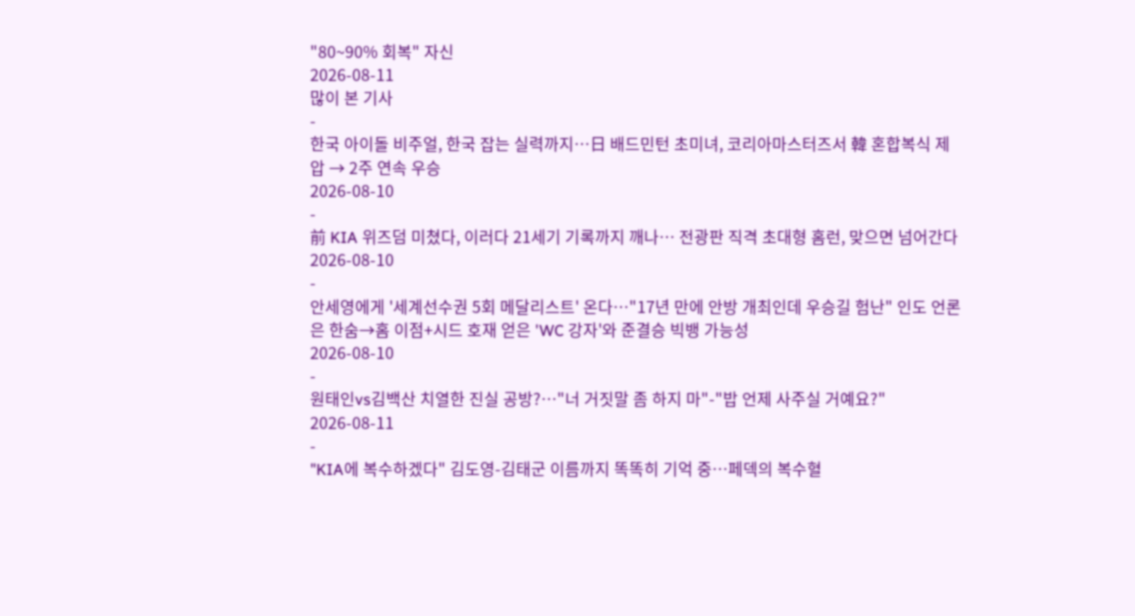"80~90% 회복" 자신
2026-08-11
많이 본 기사
-
한국 아이돌 비주얼, 한국 잡는 실력까지…日 배드민턴 초미녀, 코리아마스터즈서 韓 혼합복식 제압 → 2주 연속 우승
2026-08-10
-
前 KIA 위즈덤 미쳤다, 이러다 21세기 기록까지 깨나… 전광판 직격 초대형 홈런, 맞으면 넘어간다
2026-08-10
-
안세영에게 '세계선수권 5회 메달리스트' 온다…"17년 만에 안방 개최인데 우승길 험난" 인도 언론은 한숨→홈 이점+시드 호재 얻은 'WC 강자'와 준결승 빅뱅 가능성
2026-08-10
-
원태인vs김백산 치열한 진실 공방?…"너 거짓말 좀 하지 마"-"밥 언제 사주실 거예요?"
2026-08-11
-
"KIA에 복수하겠다" 김도영-김태군 이름까지 똑똑히 기억 중…페덱의 복수혈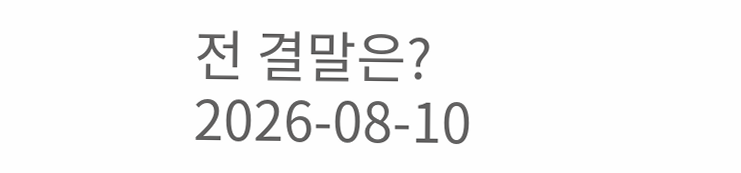전 결말은?
2026-08-10